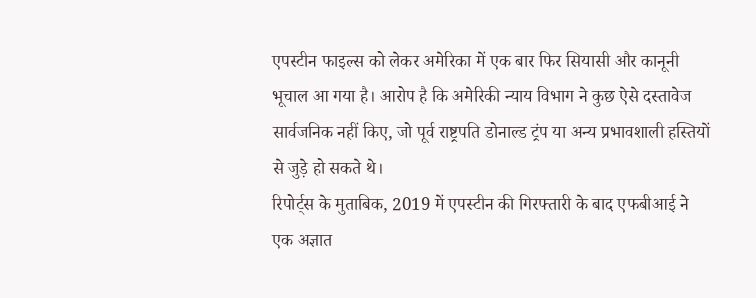एपस्टीन फाइल्स को लेकर अमेरिका में एक बार फिर सियासी और कानूनी भूचाल आ गया है। आरोप है कि अमेरिकी न्याय विभाग ने कुछ ऐसे दस्तावेज सार्वजनिक नहीं किए, जो पूर्व राष्ट्रपति डोनाल्ड ट्रंप या अन्य प्रभावशाली हस्तियों से जुड़े हो सकते थे।
रिपोर्ट्स के मुताबिक, 2019 में एपस्टीन की गिरफ्तारी के बाद एफबीआई ने एक अज्ञात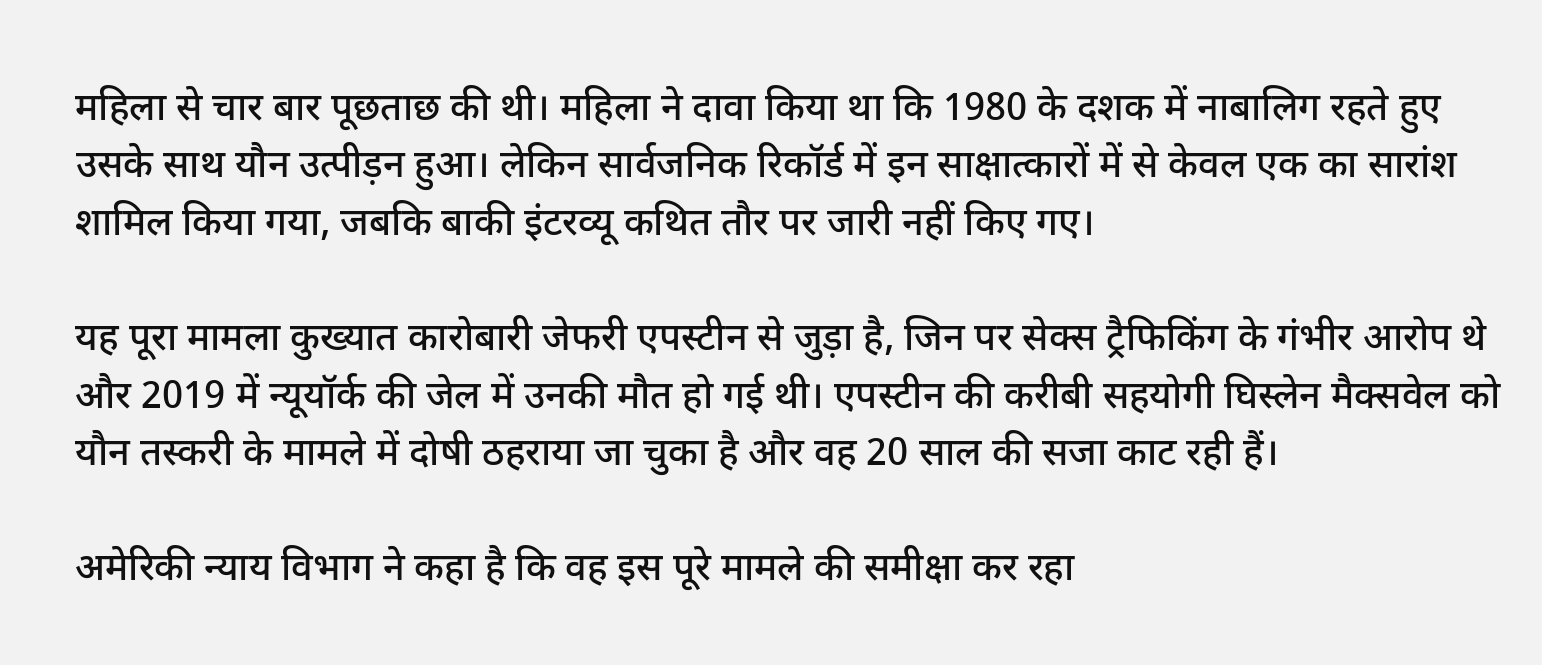महिला से चार बार पूछताछ की थी। महिला ने दावा किया था कि 1980 के दशक में नाबालिग रहते हुए उसके साथ यौन उत्पीड़न हुआ। लेकिन सार्वजनिक रिकॉर्ड में इन साक्षात्कारों में से केवल एक का सारांश शामिल किया गया, जबकि बाकी इंटरव्यू कथित तौर पर जारी नहीं किए गए।

यह पूरा मामला कुख्यात कारोबारी जेफरी एपस्टीन से जुड़ा है, जिन पर सेक्स ट्रैफिकिंग के गंभीर आरोप थे और 2019 में न्यूयॉर्क की जेल में उनकी मौत हो गई थी। एपस्टीन की करीबी सहयोगी घिस्लेन मैक्सवेल को यौन तस्करी के मामले में दोषी ठहराया जा चुका है और वह 20 साल की सजा काट रही हैं।

अमेरिकी न्याय विभाग ने कहा है कि वह इस पूरे मामले की समीक्षा कर रहा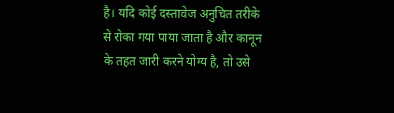है। यदि कोई दस्तावेज अनुचित तरीके से रोका गया पाया जाता है और कानून के तहत जारी करने योग्य है, तो उसे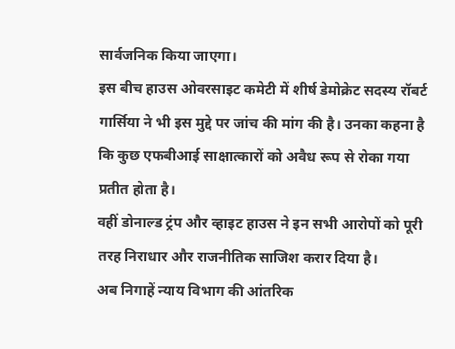सार्वजनिक किया जाएगा।
इस बीच हाउस ओवरसाइट कमेटी में शीर्ष डेमोक्रेट सदस्य रॉबर्ट गार्सिया ने भी इस मुद्दे पर जांच की मांग की है। उनका कहना है कि कुछ एफबीआई साक्षात्कारों को अवैध रूप से रोका गया प्रतीत होता है।
वहीं डोनाल्ड ट्रंप और व्हाइट हाउस ने इन सभी आरोपों को पूरी तरह निराधार और राजनीतिक साजिश करार दिया है।
अब निगाहें न्याय विभाग की आंतरिक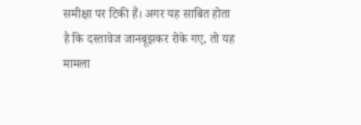समीक्षा पर टिकी हैं। अगर यह साबित होता है कि दस्तावेज जानबूझकर रोके गए, तो यह मामला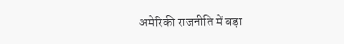अमेरिकी राजनीति में बड़ा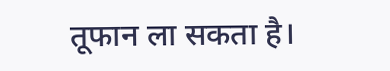तूफान ला सकता है।